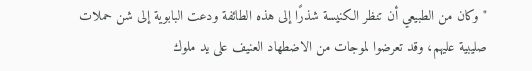"وكان من الطبيعي أن تنظر الكنيسة شذرًا إلى هذه الطائفة ودعت البابوية إلى شن حملات صليبية عليهم، وقد تعرضوا لموجات من الاضطهاد العنيف على يد ملوك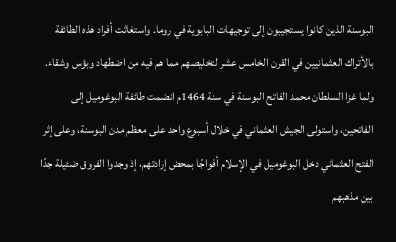البوسنة الذين كانوا يستجيبون إلى توجيهات البابوية في روما. واستغاثت أفراد هذه الطائفة بالأتراك العثمانيين في القرن الخامس عشر لتخليصهم مما هم فيه من اضطهاد وبؤس وشقاء. ولما غزا السلطان محمد الفاتح البوسنة في سنة 1464م انضمت طائفة البوغوميل إلى الفاتحين، واستولى الجيش العثماني في خلال أسبوع واحد على معظم مدن البوسنة، وعلى إثر الفتح العثماني دخل البوغوميل في الإسلام أفواجًا بمحض إرادتهم، إذ وجدوا الفروق ضئيلة جدًا بين مذهبهم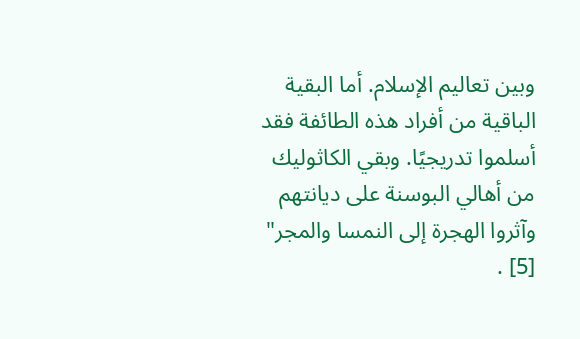وبين تعاليم الإسلام. أما البقية الباقية من أفراد هذه الطائفة فقد أسلموا تدريجيًا. وبقي الكاثوليك من أهالي البوسنة على ديانتهم وآثروا الهجرة إلى النمسا والمجر" [5] .